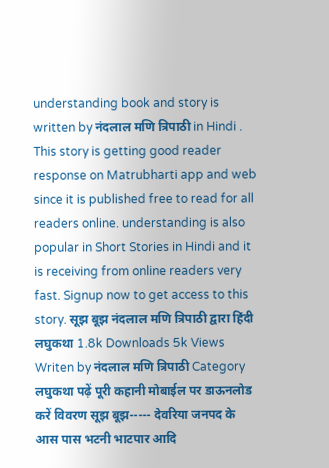understanding book and story is written by नंदलाल मणि त्रिपाठी in Hindi . This story is getting good reader response on Matrubharti app and web since it is published free to read for all readers online. understanding is also popular in Short Stories in Hindi and it is receiving from online readers very fast. Signup now to get access to this story. सूझ बूझ नंदलाल मणि त्रिपाठी द्वारा हिंदी लघुकथा 1.8k Downloads 5k Views Writen by नंदलाल मणि त्रिपाठी Category लघुकथा पढ़ें पूरी कहानी मोबाईल पर डाऊनलोड करें विवरण सूझ बूझ----- देवरिया जनपद के आस पास भटनी भाटपार आदि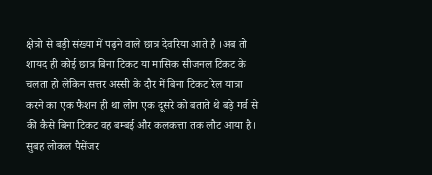क्षेत्रो से बड़ी संख्या में पढ़ने वाले छात्र देवरिया आते है ।अब तो शायद ही कोई छात्र बिना टिकट या मासिक सीजनल टिकट के चलता हो लेकिन सत्तर अस्सी के दौर में बिना टिकट रेल यात्रा करने का एक फैशन ही था लोग एक दूसरे को बताते थे बड़े गर्व से की कैसे बिना टिकट वह बम्बई और कलकत्ता तक लौट आया है। सुबह लोकल पैसेंजर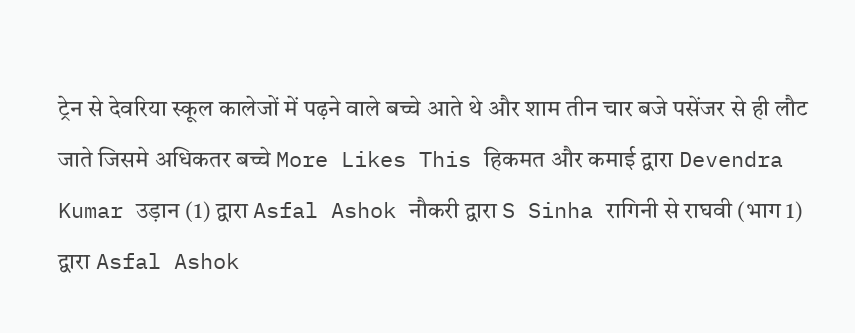ट्रेन से देवरिया स्कूल कालेजों में पढ़ने वाले बच्चे आते थे और शाम तीन चार बजे पसेंजर से ही लौट जाते जिसमे अधिकतर बच्चे More Likes This हिकमत और कमाई द्वारा Devendra Kumar उड़ान (1) द्वारा Asfal Ashok नौकरी द्वारा S Sinha रागिनी से राघवी (भाग 1) द्वारा Asfal Ashok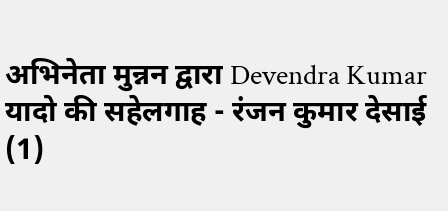अभिनेता मुन्नन द्वारा Devendra Kumar यादो की सहेलगाह - रंजन कुमार देसाई (1)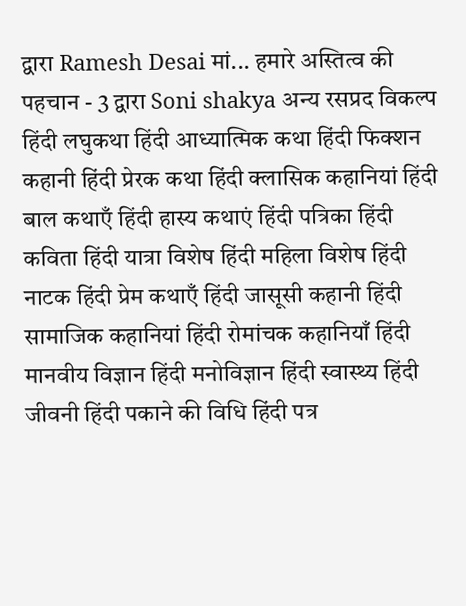द्वारा Ramesh Desai मां... हमारे अस्तित्व की पहचान - 3 द्वारा Soni shakya अन्य रसप्रद विकल्प हिंदी लघुकथा हिंदी आध्यात्मिक कथा हिंदी फिक्शन कहानी हिंदी प्रेरक कथा हिंदी क्लासिक कहानियां हिंदी बाल कथाएँ हिंदी हास्य कथाएं हिंदी पत्रिका हिंदी कविता हिंदी यात्रा विशेष हिंदी महिला विशेष हिंदी नाटक हिंदी प्रेम कथाएँ हिंदी जासूसी कहानी हिंदी सामाजिक कहानियां हिंदी रोमांचक कहानियाँ हिंदी मानवीय विज्ञान हिंदी मनोविज्ञान हिंदी स्वास्थ्य हिंदी जीवनी हिंदी पकाने की विधि हिंदी पत्र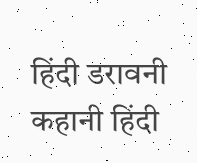हिंदी डरावनी कहानी हिंदी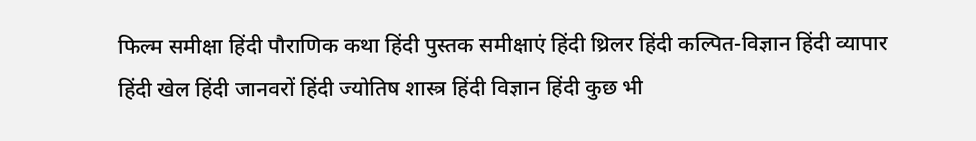फिल्म समीक्षा हिंदी पौराणिक कथा हिंदी पुस्तक समीक्षाएं हिंदी थ्रिलर हिंदी कल्पित-विज्ञान हिंदी व्यापार हिंदी खेल हिंदी जानवरों हिंदी ज्योतिष शास्त्र हिंदी विज्ञान हिंदी कुछ भी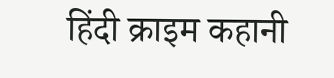हिंदी क्राइम कहानी